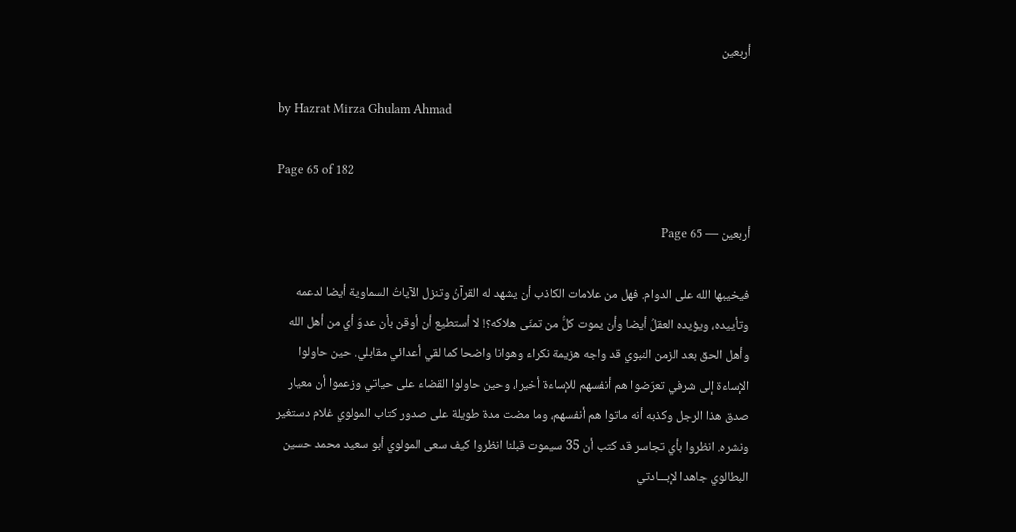أربعين

by Hazrat Mirza Ghulam Ahmad

Page 65 of 182

أربعين — Page 65

فيخيبها الله على الدوام. فهل من علامات الكاذب أن يشهد له القرآنُ وتنزل الآياتُ السماوية أيضا لدعمه وتأييده، ويؤيده العقلُ أيضا وأن يموت كلُّ من تمنّى هلاكه؟! لا أستطيع أن أوقن بأن عدوّ أي من أهل الله وأهل الحق بعد الزمن النبوي قد واجه هزيمة نكراء وهوانا واضحا كما لقي أعدائي مقابلي. حين حاولوا الإساءة إلى شرفي تعرّضوا هم أنفسهم للإساءة أخيرا، وحين حاولوا القضاء على حياتي وزعموا أن معيار صدق هذا الرجل وكذبه أنه ماتوا هم أنفسهم، وما مضت مدة طويلة على صدور كتاب المولوي غلام دستغير ونشره. انظروا بأي تجاسر قد كتب أن 35 سيموت قبلنا انظروا كيف سعى المولوي أبو سعيد محمد حسين البطالوي جاهدا لإبـــادتي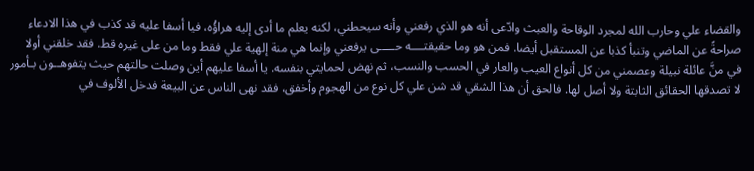والقضاء علي وحارب الله لمجرد الوقاحة والعبث وادّعى أنه هو الذي رفعني وأنه سيحطني، لكنه يعلم ما أدى إليه هراؤُه، فيا أسفا عليه قد كذب في هذا الادعاء صراحةً عن الماضي وتنبأ كذبا عن المستقبل أيضا. فمن هو وما حقيقتــــه حـــــى يرفعني وإنما هي منة إلهية علي فقط وما من على غيره قط. فقد خلقني أولا في منَّ عائلة نبيلة وعصمني من كل أنواع العيب والعار في الحسب والنسب، ثم نهض لحمايتي بنفسه. يا أسفا عليهم أين وصلت حالتهم حيث يتفوهــون بـأمور لا تصدقها الحقائق الثابتة ولا أصل لها. فالحق أن هذا الشقي قد شن علي كل نوع من الهجوم وأخفق، فقد نهى الناس عن البيعة فدخل الألوف في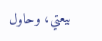بيعتي، وحاول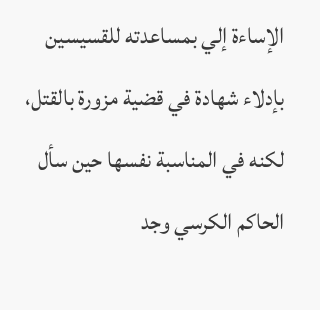الإساءة إلي بمساعدته للقسيسين بإدلاء شهادة في قضية مزورة بالقتل، لكنه في المناسبة نفسها حين سأل الحاكم الكرسي وجد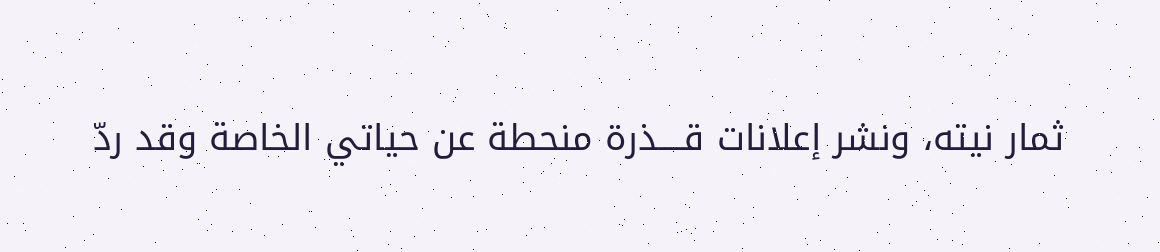ثمار نيته، ونشر إعلانات قــــذرة منحطة عن حياتي الخاصة وقد ردّ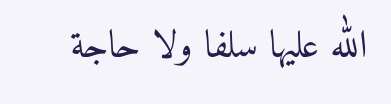الله عليها سلفا ولا حاجة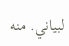لبياني. منه